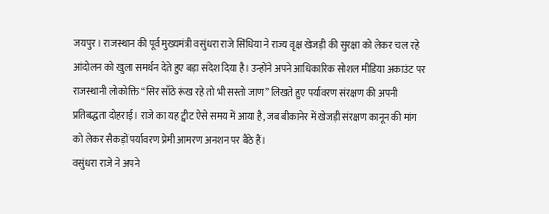जयपुर। राजस्थान की पूर्व मुख्यमंत्री वसुंधरा राजे सिंधिया ने राज्य वृक्ष खेजड़ी की सुरक्षा को लेकर चल रहे आंदोलन को खुला समर्थन देते हुए बड़ा संदेश दिया है। उन्होंने अपने आधिकारिक सोशल मीडिया अकाउंट पर राजस्थानी लोकोक्ति “सिर साँठे रूंख रहे तो भी सस्तो जाण” लिखते हुए पर्यावरण संरक्षण की अपनी प्रतिबद्धता दोहराई। राजे का यह ट्वीट ऐसे समय में आया है, जब बीकानेर में खेजड़ी संरक्षण कानून की मांग को लेकर सैकड़ों पर्यावरण प्रेमी आमरण अनशन पर बैठे हैं।
वसुंधरा राजे ने अपने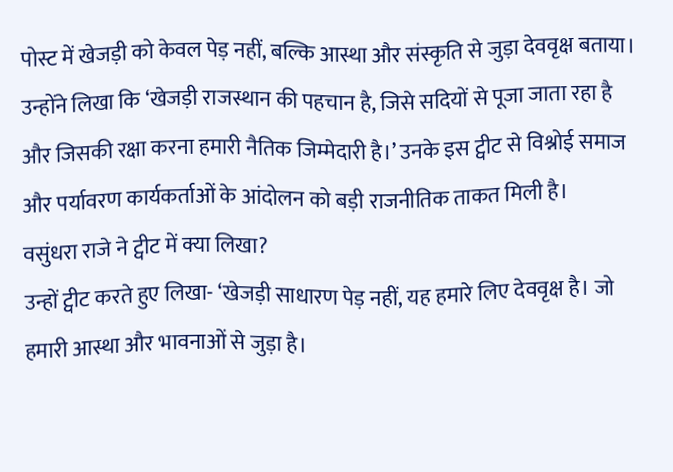पोस्ट में खेजड़ी को केवल पेड़ नहीं, बल्कि आस्था और संस्कृति से जुड़ा देववृक्ष बताया। उन्होंने लिखा कि ‘खेजड़ी राजस्थान की पहचान है, जिसे सदियों से पूजा जाता रहा है और जिसकी रक्षा करना हमारी नैतिक जिम्मेदारी है।’ उनके इस ट्वीट से विश्नोई समाज और पर्यावरण कार्यकर्ताओं के आंदोलन को बड़ी राजनीतिक ताकत मिली है।
वसुंधरा राजे ने ट्वीट में क्या लिखा?
उन्हों ट्वीट करते हुए लिखा- ‘खेजड़ी साधारण पेड़ नहीं, यह हमारे लिए देववृक्ष है। जो हमारी आस्था और भावनाओं से जुड़ा है।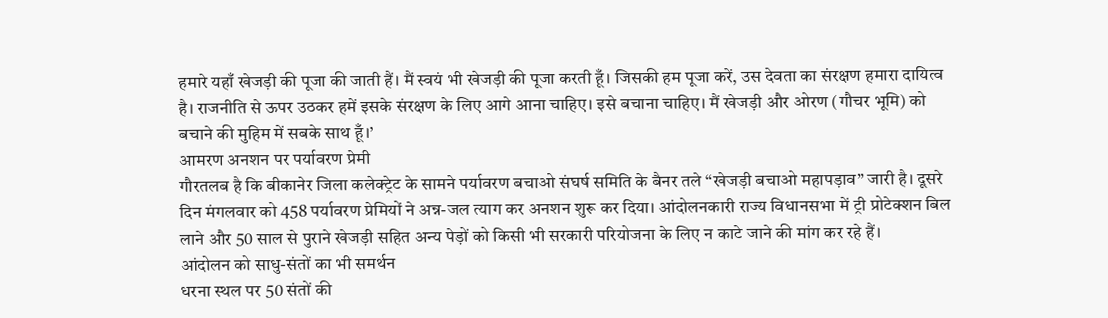हमारे यहाँ खेजड़ी की पूजा की जाती हैं। मैं स्वयं भी खेजड़ी की पूजा करती हूँ। जिसकी हम पूजा करें, उस देवता का संरक्षण हमारा दायित्व है। राजनीति से ऊपर उठकर हमें इसके संरक्षण के लिए आगे आना चाहिए। इसे बचाना चाहिए। मैं खेजड़ी और ओरण (गौचर भूमि) को बचाने की मुहिम में सबके साथ हूँ।’
आमरण अनशन पर पर्यावरण प्रेमी
गौरतलब है कि बीकानेर जिला कलेक्ट्रेट के सामने पर्यावरण बचाओ संघर्ष समिति के बैनर तले “खेजड़ी बचाओ महापड़ाव” जारी है। दूसरे दिन मंगलवार को 458 पर्यावरण प्रेमियों ने अन्न-जल त्याग कर अनशन शुरू कर दिया। आंदोलनकारी राज्य विधानसभा में ट्री प्रोटेक्शन बिल लाने और 50 साल से पुराने खेजड़ी सहित अन्य पेड़ों को किसी भी सरकारी परियोजना के लिए न काटे जाने की मांग कर रहे हैं।
आंदोलन को साधु-संतों का भी समर्थन
धरना स्थल पर 50 संतों की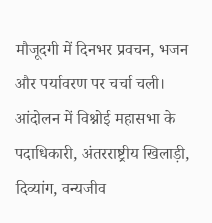मौजूदगी में दिनभर प्रवचन, भजन और पर्यावरण पर चर्चा चली। आंदोलन में विश्नोई महासभा के पदाधिकारी, अंतरराष्ट्रीय खिलाड़ी, दिव्यांग, वन्यजीव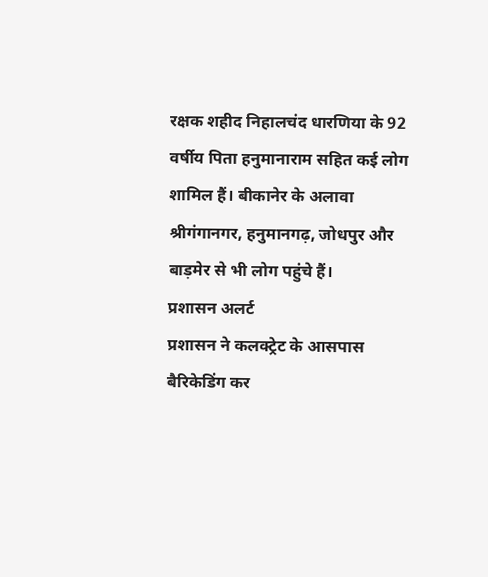रक्षक शहीद निहालचंद धारणिया के 92 वर्षीय पिता हनुमानाराम सहित कई लोग शामिल हैं। बीकानेर के अलावा श्रीगंगानगर, हनुमानगढ़, जोधपुर और बाड़मेर से भी लोग पहुंचे हैं।
प्रशासन अलर्ट
प्रशासन ने कलक्ट्रेट के आसपास बैरिकेडिंग कर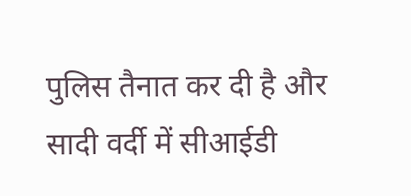पुलिस तैनात कर दी है और सादी वर्दी में सीआईडी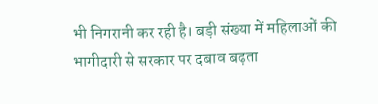भी निगरानी कर रही है। बड़ी संख्या में महिलाओं की भागीदारी से सरकार पर दबाव बढ़ता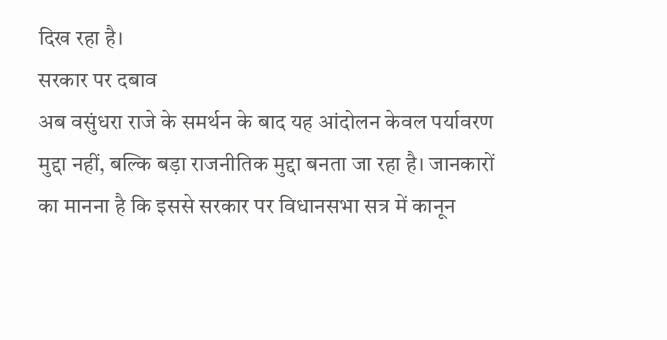दिख रहा है।
सरकार पर दबाव
अब वसुंधरा राजे के समर्थन के बाद यह आंदोलन केवल पर्यावरण मुद्दा नहीं, बल्कि बड़ा राजनीतिक मुद्दा बनता जा रहा है। जानकारों का मानना है कि इससे सरकार पर विधानसभा सत्र में कानून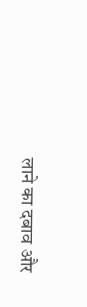लाने का दबाव और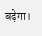बढ़ेगा।